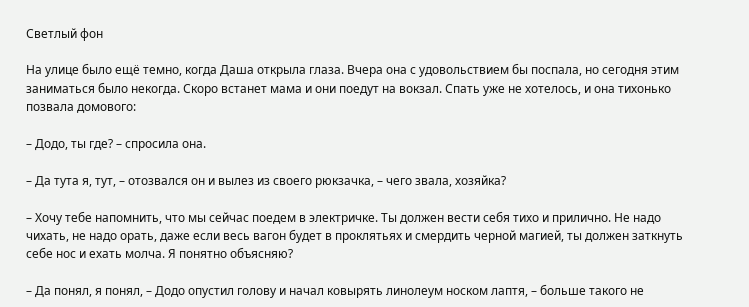Светлый фон

На улице было ещё темно, когда Даша открыла глаза. Вчера она с удовольствием бы поспала, но сегодня этим заниматься было некогда. Скоро встанет мама и они поедут на вокзал. Спать уже не хотелось, и она тихонько позвала домового:

– Додо, ты где? – спросила она.

– Да тута я, тут, – отозвался он и вылез из своего рюкзачка, – чего звала, хозяйка?

– Хочу тебе напомнить, что мы сейчас поедем в электричке. Ты должен вести себя тихо и прилично. Не надо чихать, не надо орать, даже если весь вагон будет в проклятьях и смердить черной магией, ты должен заткнуть себе нос и ехать молча. Я понятно объясняю?

– Да понял, я понял, – Додо опустил голову и начал ковырять линолеум носком лаптя, – больше такого не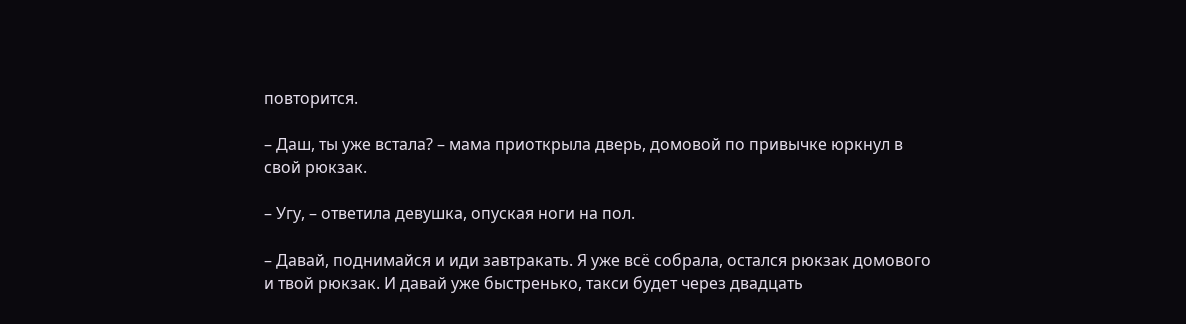повторится.

– Даш, ты уже встала? – мама приоткрыла дверь, домовой по привычке юркнул в свой рюкзак.

– Угу, – ответила девушка, опуская ноги на пол.

– Давай, поднимайся и иди завтракать. Я уже всё собрала, остался рюкзак домового и твой рюкзак. И давай уже быстренько, такси будет через двадцать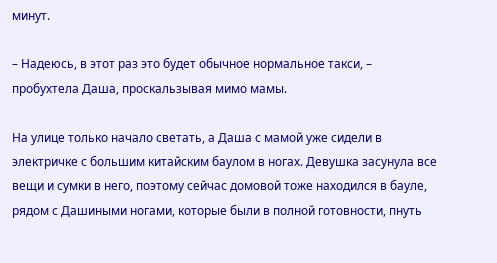минут.

– Надеюсь, в этот раз это будет обычное нормальное такси, – пробухтела Даша, проскальзывая мимо мамы.

На улице только начало светать, а Даша с мамой уже сидели в электричке с большим китайским баулом в ногах. Девушка засунула все вещи и сумки в него, поэтому сейчас домовой тоже находился в бауле, рядом с Дашиными ногами, которые были в полной готовности, пнуть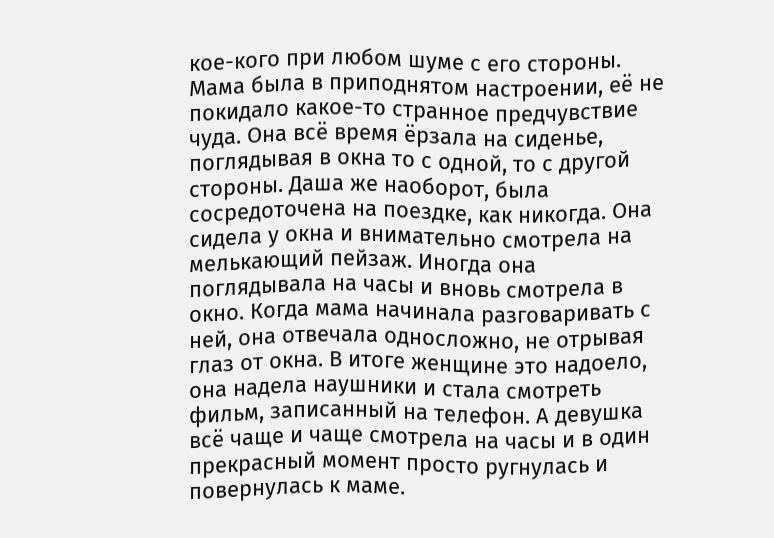кое-кого при любом шуме с его стороны. Мама была в приподнятом настроении, её не покидало какое-то странное предчувствие чуда. Она всё время ёрзала на сиденье, поглядывая в окна то с одной, то с другой стороны. Даша же наоборот, была сосредоточена на поездке, как никогда. Она сидела у окна и внимательно смотрела на мелькающий пейзаж. Иногда она поглядывала на часы и вновь смотрела в окно. Когда мама начинала разговаривать с ней, она отвечала односложно, не отрывая глаз от окна. В итоге женщине это надоело, она надела наушники и стала смотреть фильм, записанный на телефон. А девушка всё чаще и чаще смотрела на часы и в один прекрасный момент просто ругнулась и повернулась к маме.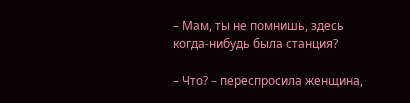– Мам, ты не помнишь, здесь когда-нибудь была станция?

– Что? – переспросила женщина,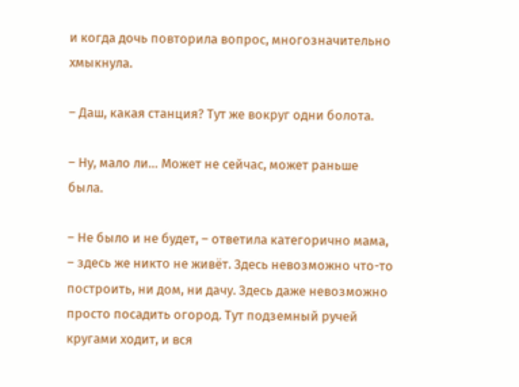и когда дочь повторила вопрос, многозначительно хмыкнула.

– Даш, какая станция? Тут же вокруг одни болота.

– Ну, мало ли… Может не сейчас, может раньше была.

– Не было и не будет, – ответила категорично мама, – здесь же никто не живёт. Здесь невозможно что-то построить, ни дом, ни дачу. Здесь даже невозможно просто посадить огород. Тут подземный ручей кругами ходит, и вся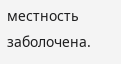местность заболочена.